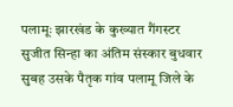पलामूः झारखंड के कुख्यात गैंगस्टर सुजीत सिन्हा का अंतिम संस्कार बुधवार सुबह उसके पैतृक गांव पलामू जिले के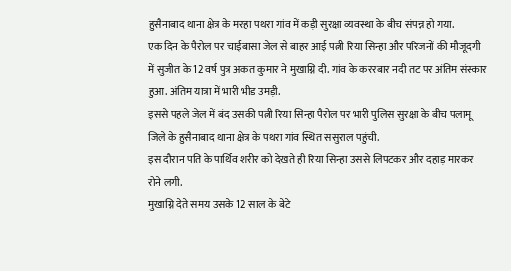हुसैनाबाद थाना क्षेत्र के मरहा पथरा गांव में कड़ी सुरक्षा व्यवस्था के बीच संपन्न हो गया.
एक दिन के पैरोल पर चाईबासा जेल से बाहर आई पत्नी रिया सिन्हा और परिजनों की मौजूदगी में सुजीत के 12 वर्ष पुत्र अकत कुमार ने मुखाग्नि दी. गांव के कररबार नदी तट पर अंतिम संस्कार हुआ. अंतिम यात्रा में भारी भीड उमड़ी.
इससे पहले जेल में बंद उसकी पत्नी रिया सिन्हा पैरोल पर भारी पुलिस सुरक्षा के बीच पलामू जिले के हुसैनाबाद थाना क्षेत्र के पथरा गांव स्थित ससुराल पहुंची.
इस दौरान पति के पार्थिव शरीर को देखते ही रिया सिन्हा उससे लिपटकर और दहाड़ मारकर रोने लगी.
मुखाग्नि देते समय उसके 12 साल के बेटे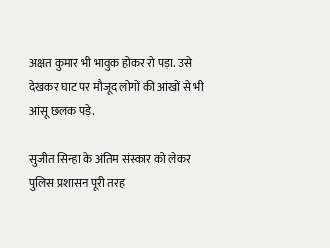अक्षत कुमार भी भावुक होकर रो पड़ा. उसे देखकर घाट पर मौजूद लोगों की आंखों से भी आंसू छलक पड़े.

सुजीत सिन्हा के अंतिम संस्कार को लेकर पुलिस प्रशासन पूरी तरह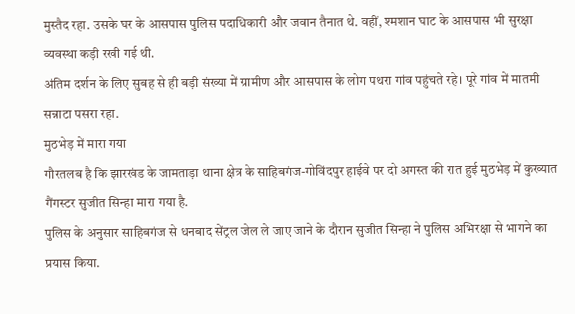मुस्तैद रहा. उसके घर के आसपास पुलिस पदाधिकारी और जवान तैनात थे. वहीं, श्मशान घाट के आसपास भी सुरक्षा व्यवस्था कड़ी रखी गई थी.
अंतिम दर्शन के लिए सुबह से ही बड़ी संख्या में ग्रामीण और आसपास के लोग पथरा गांव पहुंचते रहे। पूरे गांव में मातमी सन्नाटा पसरा रहा.
मुठभेड़ में मारा गया
गौरतलब है कि झारखंड के जामताड़ा थाना क्षेत्र के साहिबगंज-गोविंदपुर हाईवे पर दो अगस्त की रात हुई मुठभेड़ में कुख्यात गैंगस्टर सुजीत सिन्हा मारा गया है.
पुलिस के अनुसार साहिबगंज से धनबाद सेंट्रल जेल ले जाए जाने के दौरान सुजीत सिन्हा ने पुलिस अभिरक्षा से भागने का प्रयास किया.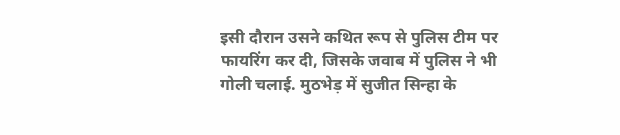इसी दौरान उसने कथित रूप से पुलिस टीम पर फायरिंग कर दी, जिसके जवाब में पुलिस ने भी गोली चलाई. मुठभेड़ में सुजीत सिन्हा के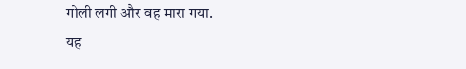गोली लगी और वह मारा गया.
यह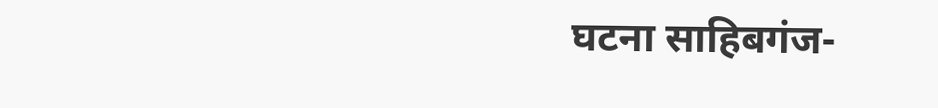घटना साहिबगंज-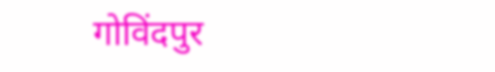गोविंदपुर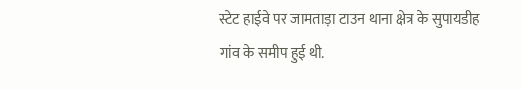स्टेट हाईवे पर जामताड़ा टाउन थाना क्षेत्र के सुपायडीह गांव के समीप हुई थी.